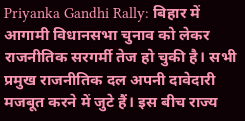Priyanka Gandhi Rally: बिहार में आगामी विधानसभा चुनाव को लेकर राजनीतिक सरगर्मी तेज हो चुकी है। सभी प्रमुख राजनीतिक दल अपनी दावेदारी मजबूत करने में जुटे हैं। इस बीच राज्य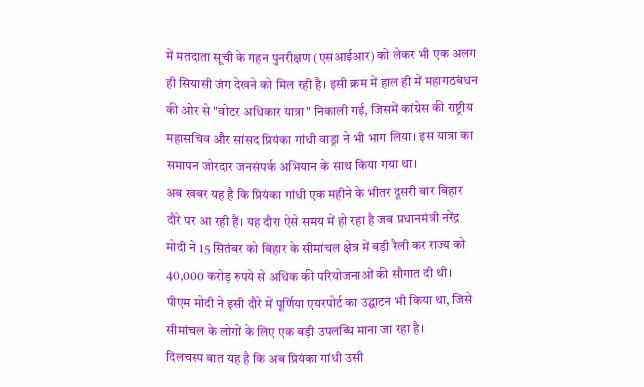में मतदाता सूची के गहन पुनरीक्षण (एसआईआर) को लेकर भी एक अलग ही सियासी जंग देखने को मिल रही है। इसी क्रम में हाल ही में महागठबंधन की ओर से "वोटर अधिकार यात्रा" निकाली गई, जिसमें कांग्रेस की राष्ट्रीय महासचिव और सांसद प्रियंका गांधी वाड्रा ने भी भाग लिया। इस यात्रा का समापन जोरदार जनसंपर्क अभियान के साथ किया गया था।
अब खबर यह है कि प्रियंका गांधी एक महीने के भीतर दूसरी बार बिहार दौरे पर आ रही हैं। यह दौरा ऐसे समय में हो रहा है जब प्रधानमंत्री नरेंद्र मोदी ने 15 सितंबर को बिहार के सीमांचल क्षेत्र में बड़ी रैली कर राज्य को 40,000 करोड़ रुपये से अधिक की परियोजनाओं की सौगात दी थी। पीएम मोदी ने इसी दौरे में पूर्णिया एयरपोर्ट का उद्घाटन भी किया था, जिसे सीमांचल के लोगों के लिए एक बड़ी उपलब्धि माना जा रहा है।
दिलचस्प बात यह है कि अब प्रियंका गांधी उसी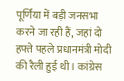पूर्णिया में बड़ी जनसभा करने जा रही हैं, जहां दो हफ्ते पहले प्रधानमंत्री मोदी की रैली हुई थी। कांग्रेस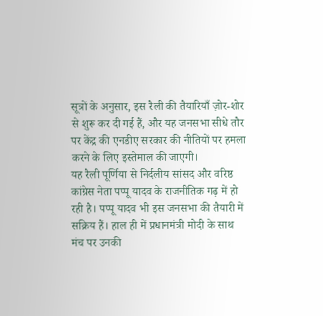सूत्रों के अनुसार, इस रैली की तैयारियाँ ज़ोर-शोर से शुरू कर दी गई हैं, और यह जनसभा सीधे तौर पर केंद्र की एनडीए सरकार की नीतियों पर हमला करने के लिए इस्तेमाल की जाएगी।
यह रैली पूर्णिया से निर्दलीय सांसद और वरिष्ठ कांग्रेस नेता पप्पू यादव के राजनीतिक गढ़ में हो रही है। पप्पू यादव भी इस जनसभा की तैयारी में सक्रिय हैं। हाल ही में प्रधानमंत्री मोदी के साथ मंच पर उनकी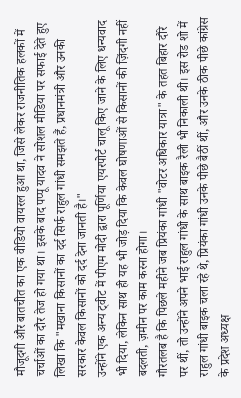मौजूदगी और बातचीत का एक वीडियो वायरल हुआ था, जिसे लेकर राजनीतिक हलकों में चर्चाओं का दौर तेज हो गया था। इसके बाद पप्पू यादव ने सोशल मीडिया पर सफाई देते हुए लिखा कि "मखाना किसानों का दर्द सिर्फ राहुल गांधी समझते हैं, प्रधानमंत्री और उनकी सरकार केवल किसानों को दर्द देना जानती है।"
उन्होंने एक अन्य ट्वीट में पीएम मोदी द्वारा पूर्णिया एयरपोर्ट चालू किए जाने के लिए धन्यवाद भी दिया, लेकिन साथ ही यह भी जोड़ दिया कि केवल घोषणाओं से किसानों की ज़िंदगी नहीं बदलती, ज़मीन पर काम करना होगा।
गौरतलब है कि पिछले महीने जब प्रियंका गांधी "वोटर अधिकार यात्रा" के तहत बिहार दौरे पर थीं, तो उन्होंने अपने भाई राहुल गांधी के साथ बाइक रैली भी निकाली थी। इस रोड शो में राहुल गांधी बाइक चला रहे थे, प्रियंका गांधी उनके पीछे बैठीं थीं, और उनके ठीक पीछे कांग्रेस के प्रदेश अध्यक्ष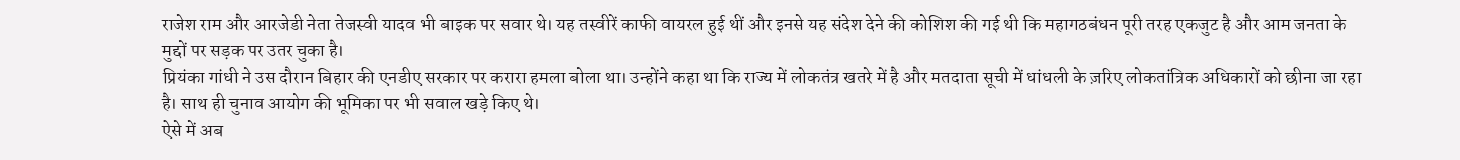राजेश राम और आरजेडी नेता तेजस्वी यादव भी बाइक पर सवार थे। यह तस्वीरें काफी वायरल हुई थीं और इनसे यह संदेश देने की कोशिश की गई थी कि महागठबंधन पूरी तरह एकजुट है और आम जनता के मुद्दों पर सड़क पर उतर चुका है।
प्रियंका गांधी ने उस दौरान बिहार की एनडीए सरकार पर करारा हमला बोला था। उन्होंने कहा था कि राज्य में लोकतंत्र खतरे में है और मतदाता सूची में धांधली के ज़रिए लोकतांत्रिक अधिकारों को छीना जा रहा है। साथ ही चुनाव आयोग की भूमिका पर भी सवाल खड़े किए थे।
ऐसे में अब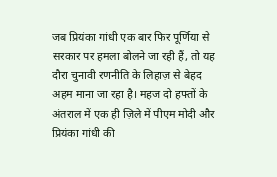जब प्रियंका गांधी एक बार फिर पूर्णिया से सरकार पर हमला बोलने जा रही हैं, तो यह दौरा चुनावी रणनीति के लिहाज़ से बेहद अहम माना जा रहा है। महज दो हफ्तों के अंतराल में एक ही ज़िले में पीएम मोदी और प्रियंका गांधी की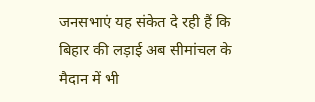जनसभाएं यह संकेत दे रही हैं कि बिहार की लड़ाई अब सीमांचल के मैदान में भी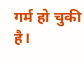गर्म हो चुकी है।